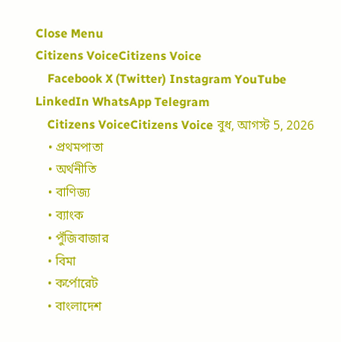Close Menu
Citizens VoiceCitizens Voice
    Facebook X (Twitter) Instagram YouTube LinkedIn WhatsApp Telegram
    Citizens VoiceCitizens Voice বুধ, আগস্ট 5, 2026
    • প্রথমপাতা
    • অর্থনীতি
    • বাণিজ্য
    • ব্যাংক
    • পুঁজিবাজার
    • বিমা
    • কর্পোরেট
    • বাংলাদেশ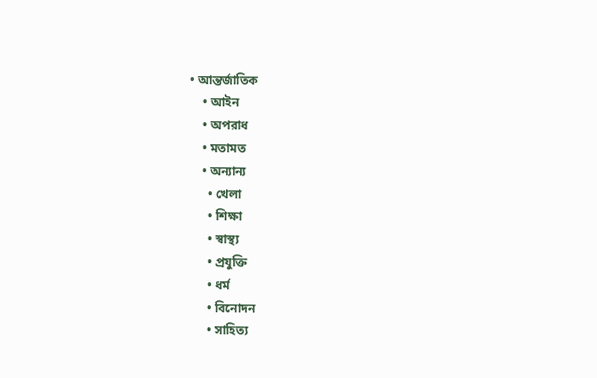• আন্তর্জাতিক
    • আইন
    • অপরাধ
    • মতামত
    • অন্যান্য
      • খেলা
      • শিক্ষা
      • স্বাস্থ্য
      • প্রযুক্তি
      • ধর্ম
      • বিনোদন
      • সাহিত্য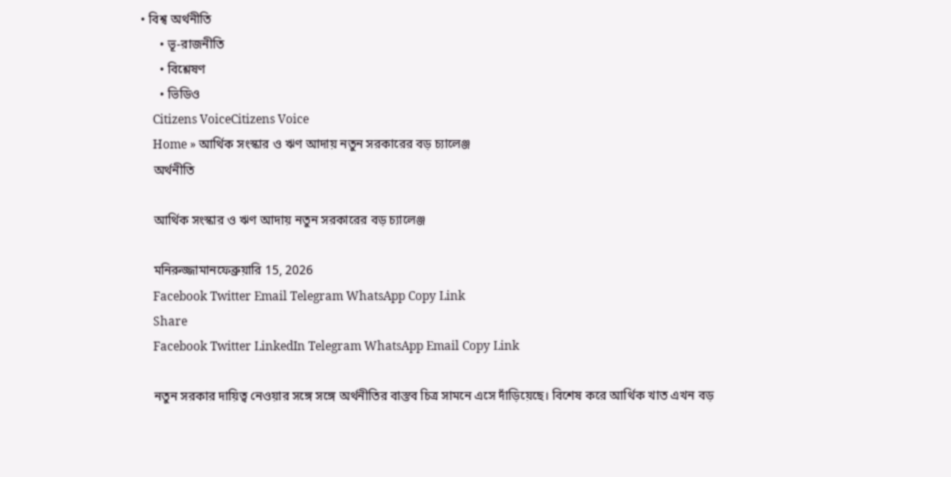• বিশ্ব অর্থনীতি
      • ভূ-রাজনীতি
      • বিশ্লেষণ
      • ভিডিও
    Citizens VoiceCitizens Voice
    Home » আর্থিক সংস্কার ও ঋণ আদায় নতুন সরকারের বড় চ্যালেঞ্জ
    অর্থনীতি

    আর্থিক সংস্কার ও ঋণ আদায় নতুন সরকারের বড় চ্যালেঞ্জ

    মনিরুজ্জামানফেব্রুয়ারি 15, 2026
    Facebook Twitter Email Telegram WhatsApp Copy Link
    Share
    Facebook Twitter LinkedIn Telegram WhatsApp Email Copy Link

    নতুন সরকার দায়িত্ব নেওয়ার সঙ্গে সঙ্গে অর্থনীতির বাস্তব চিত্র সামনে এসে দাঁড়িয়েছে। বিশেষ করে আর্থিক খাত এখন বড়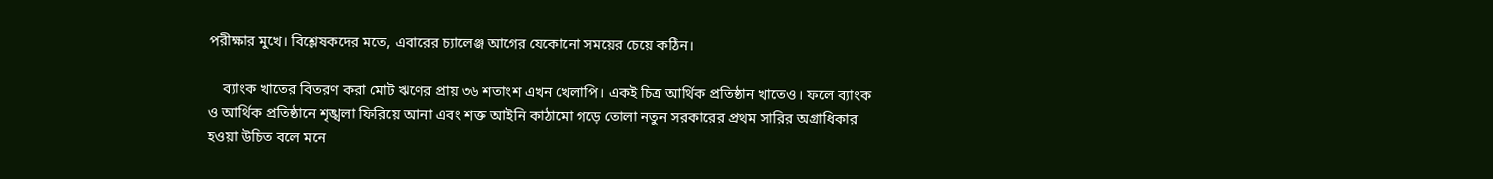পরীক্ষার মুখে। বিশ্লেষকদের মতে, এবারের চ্যালেঞ্জ আগের যেকোনো সময়ের চেয়ে কঠিন।

    ব্যাংক খাতের বিতরণ করা মোট ঋণের প্রায় ৩৬ শতাংশ এখন খেলাপি। একই চিত্র আর্থিক প্রতিষ্ঠান খাতেও। ফলে ব্যাংক ও আর্থিক প্রতিষ্ঠানে শৃঙ্খলা ফিরিয়ে আনা এবং শক্ত আইনি কাঠামো গড়ে তোলা নতুন সরকারের প্রথম সারির অগ্রাধিকার হওয়া উচিত বলে মনে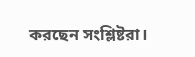করছেন সংশ্লিষ্টরা।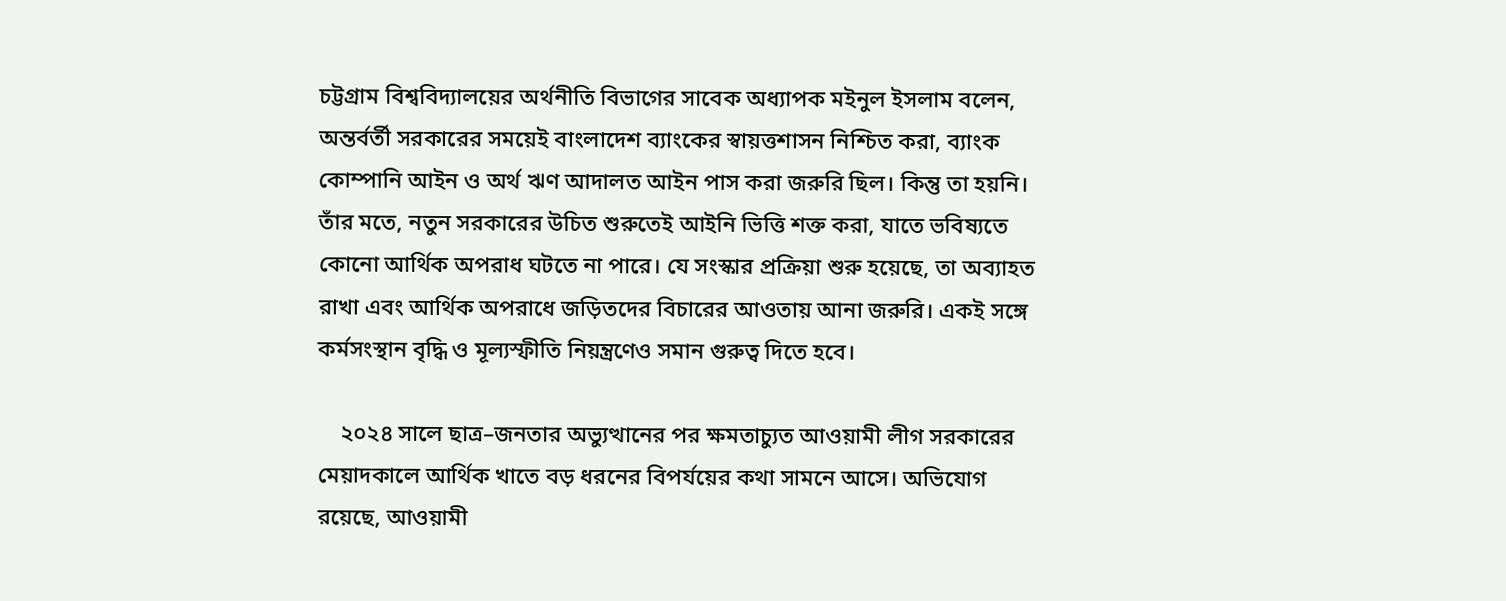চট্টগ্রাম বিশ্ববিদ্যালয়ের অর্থনীতি বিভাগের সাবেক অধ্যাপক মইনুল ইসলাম বলেন, অন্তর্বর্তী সরকারের সময়েই বাংলাদেশ ব্যাংকের স্বায়ত্তশাসন নিশ্চিত করা, ব্যাংক কোম্পানি আইন ও অর্থ ঋণ আদালত আইন পাস করা জরুরি ছিল। কিন্তু তা হয়নি। তাঁর মতে, নতুন সরকারের উচিত শুরুতেই আইনি ভিত্তি শক্ত করা, যাতে ভবিষ্যতে কোনো আর্থিক অপরাধ ঘটতে না পারে। যে সংস্কার প্রক্রিয়া শুরু হয়েছে, তা অব্যাহত রাখা এবং আর্থিক অপরাধে জড়িতদের বিচারের আওতায় আনা জরুরি। একই সঙ্গে কর্মসংস্থান বৃদ্ধি ও মূল্যস্ফীতি নিয়ন্ত্রণেও সমান গুরুত্ব দিতে হবে।

    ২০২৪ সালে ছাত্র–জনতার অভ্যুত্থানের পর ক্ষমতাচ্যুত আওয়ামী লীগ সরকারের মেয়াদকালে আর্থিক খাতে বড় ধরনের বিপর্যয়ের কথা সামনে আসে। অভিযোগ রয়েছে, আওয়ামী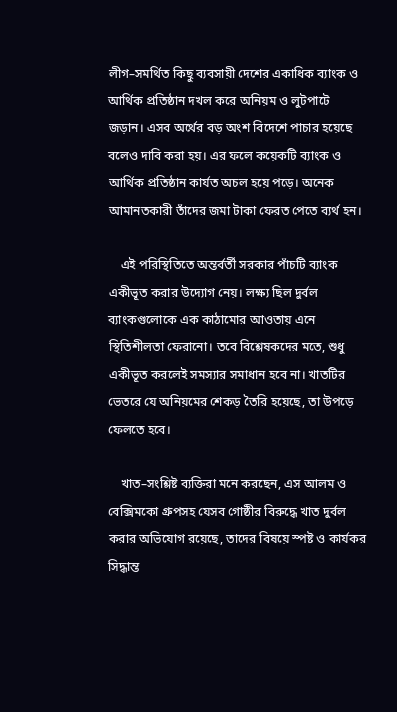লীগ–সমর্থিত কিছু ব্যবসায়ী দেশের একাধিক ব্যাংক ও আর্থিক প্রতিষ্ঠান দখল করে অনিয়ম ও লুটপাটে জড়ান। এসব অর্থের বড় অংশ বিদেশে পাচার হয়েছে বলেও দাবি করা হয়। এর ফলে কয়েকটি ব্যাংক ও আর্থিক প্রতিষ্ঠান কার্যত অচল হয়ে পড়ে। অনেক আমানতকারী তাঁদের জমা টাকা ফেরত পেতে ব্যর্থ হন।

    এই পরিস্থিতিতে অন্তর্বর্তী সরকার পাঁচটি ব্যাংক একীভূত করার উদ্যোগ নেয়। লক্ষ্য ছিল দুর্বল ব্যাংকগুলোকে এক কাঠামোর আওতায় এনে স্থিতিশীলতা ফেরানো। তবে বিশ্লেষকদের মতে, শুধু একীভূত করলেই সমস্যার সমাধান হবে না। খাতটির ভেতরে যে অনিয়মের শেকড় তৈরি হয়েছে, তা উপড়ে ফেলতে হবে।

    খাত–সংশ্লিষ্ট ব্যক্তিরা মনে করছেন, এস আলম ও বেক্সিমকো গ্রুপসহ যেসব গোষ্ঠীর বিরুদ্ধে খাত দুর্বল করার অভিযোগ রয়েছে, তাদের বিষয়ে স্পষ্ট ও কার্যকর সিদ্ধান্ত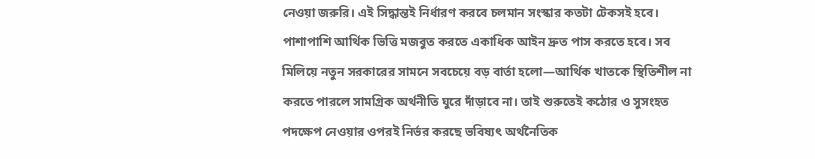নেওয়া জরুরি। এই সিদ্ধান্তই নির্ধারণ করবে চলমান সংস্কার কতটা টেকসই হবে। পাশাপাশি আর্থিক ভিত্তি মজবুত করতে একাধিক আইন দ্রুত পাস করতে হবে। সব মিলিয়ে নতুন সরকারের সামনে সবচেয়ে বড় বার্তা হলো—আর্থিক খাতকে স্থিতিশীল না করতে পারলে সামগ্রিক অর্থনীতি ঘুরে দাঁড়াবে না। তাই শুরুতেই কঠোর ও সুসংহত পদক্ষেপ নেওয়ার ওপরই নির্ভর করছে ভবিষ্যৎ অর্থনৈতিক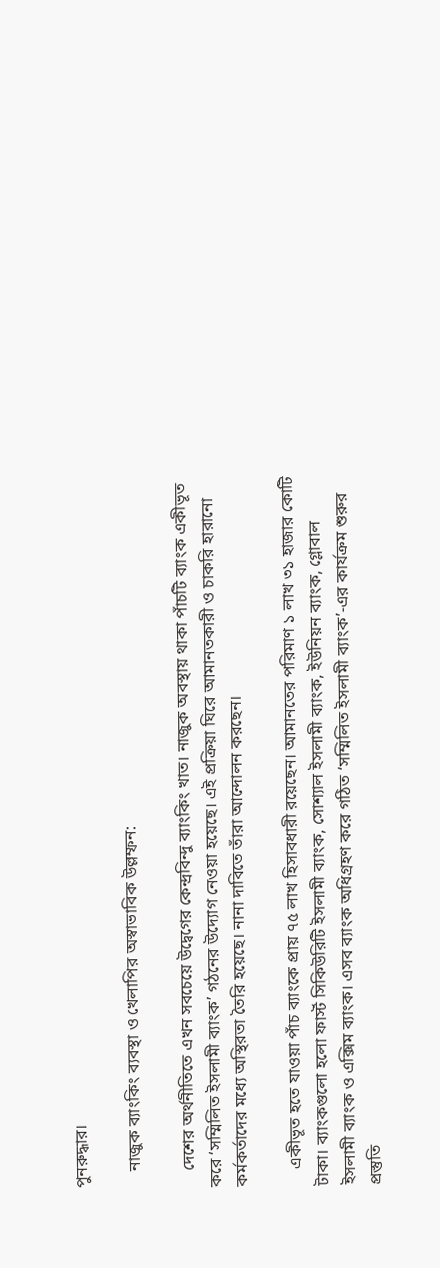পুনরুদ্ধার।

    নাজুক ব্যাংকিং ব্যবস্থা ও খেলাপির অস্বাভাবিক উল্লম্ফন:

    দেশের অর্থনীতিতে এখন সবচেয়ে উদ্বেগের কেন্দ্রবিন্দু ব্যাংকিং খাত। নাজুক অবস্থায় থাকা পাঁচটি ব্যাংক একীভূত করে ‘সম্মিলিত ইসলামী ব্যাংক’ গঠনের উদ্যোগ নেওয়া হয়েছে। এই প্রক্রিয়া ঘিরে আমানতকারী ও চাকরি হারানো কর্মকর্তাদের মধ্যে অস্থিরতা তৈরি হয়েছে। নানা দাবিতে তাঁরা আন্দোলন করছেন।

    একীভূত হতে যাওয়া পাঁচ ব্যাংকে প্রায় ৭৫ লাখ হিসাবধারী রয়েছেন। আমানতের পরিমাণ ১ লাখ ৩১ হাজার কোটি টাকা। ব্যাংকগুলো হলো ফার্স্ট সিকিউরিটি ইসলামী ব্যাংক, সোশ্যাল ইসলামী ব্যাংক, ইউনিয়ন ব্যাংক, গ্লোবাল ইসলামী ব্যাংক ও এক্সিম ব্যাংক। এসব ব্যাংক অধিগ্রহণ করে গঠিত ‘সম্মিলিত ইসলামী ব্যাংক’-এর কার্যক্রম শুরুর প্রস্তুতি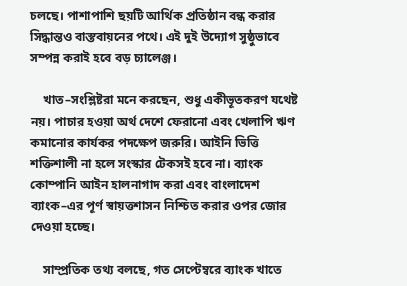চলছে। পাশাপাশি ছয়টি আর্থিক প্রতিষ্ঠান বন্ধ করার সিদ্ধান্তও বাস্তবায়নের পথে। এই দুই উদ্যোগ সুষ্ঠুভাবে সম্পন্ন করাই হবে বড় চ্যালেঞ্জ।

    খাত–সংশ্লিষ্টরা মনে করছেন, শুধু একীভূতকরণ যথেষ্ট নয়। পাচার হওয়া অর্থ দেশে ফেরানো এবং খেলাপি ঋণ কমানোর কার্যকর পদক্ষেপ জরুরি। আইনি ভিত্তি শক্তিশালী না হলে সংস্কার টেকসই হবে না। ব্যাংক কোম্পানি আইন হালনাগাদ করা এবং বাংলাদেশ ব্যাংক–এর পূর্ণ স্বায়ত্তশাসন নিশ্চিত করার ওপর জোর দেওয়া হচ্ছে।

    সাম্প্রতিক তথ্য বলছে, গত সেপ্টেম্বরে ব্যাংক খাতে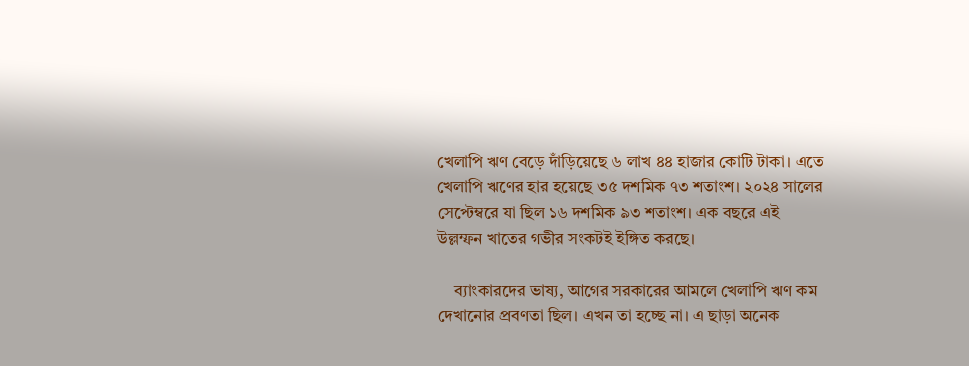খেলাপি ঋণ বেড়ে দাঁড়িয়েছে ৬ লাখ ৪৪ হাজার কোটি টাকা। এতে খেলাপি ঋণের হার হয়েছে ৩৫ দশমিক ৭৩ শতাংশ। ২০২৪ সালের সেপ্টেম্বরে যা ছিল ১৬ দশমিক ৯৩ শতাংশ। এক বছরে এই উল্লম্ফন খাতের গভীর সংকটই ইঙ্গিত করছে।

    ব্যাংকারদের ভাষ্য, আগের সরকারের আমলে খেলাপি ঋণ কম দেখানোর প্রবণতা ছিল। এখন তা হচ্ছে না। এ ছাড়া অনেক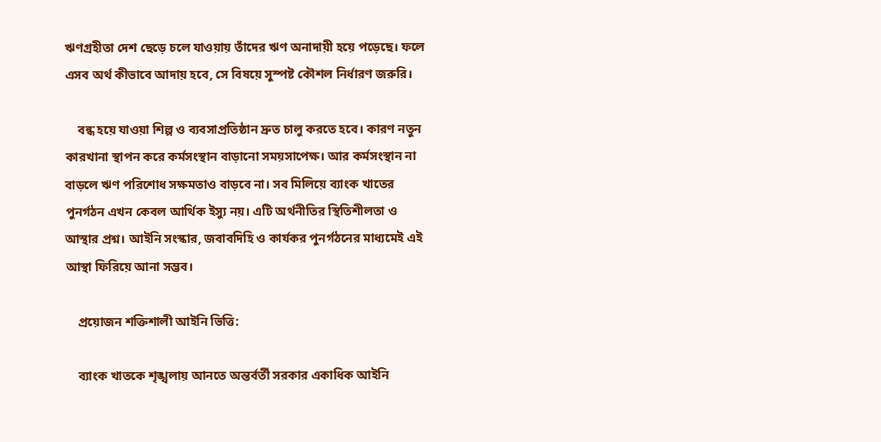ঋণগ্রহীতা দেশ ছেড়ে চলে যাওয়ায় তাঁদের ঋণ অনাদায়ী হয়ে পড়েছে। ফলে এসব অর্থ কীভাবে আদায় হবে, সে বিষয়ে সুস্পষ্ট কৌশল নির্ধারণ জরুরি।

    বন্ধ হয়ে যাওয়া শিল্প ও ব্যবসাপ্রতিষ্ঠান দ্রুত চালু করতে হবে। কারণ নতুন কারখানা স্থাপন করে কর্মসংস্থান বাড়ানো সময়সাপেক্ষ। আর কর্মসংস্থান না বাড়লে ঋণ পরিশোধ সক্ষমতাও বাড়বে না। সব মিলিয়ে ব্যাংক খাতের পুনর্গঠন এখন কেবল আর্থিক ইস্যু নয়। এটি অর্থনীতির স্থিতিশীলতা ও আস্থার প্রশ্ন। আইনি সংস্কার, জবাবদিহি ও কার্যকর পুনর্গঠনের মাধ্যমেই এই আস্থা ফিরিয়ে আনা সম্ভব।

    প্রয়োজন শক্তিশালী আইনি ভিত্তি:

    ব্যাংক খাতকে শৃঙ্খলায় আনতে অন্তর্বর্তী সরকার একাধিক আইনি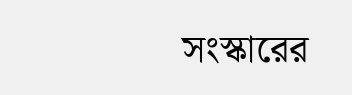সংস্কারের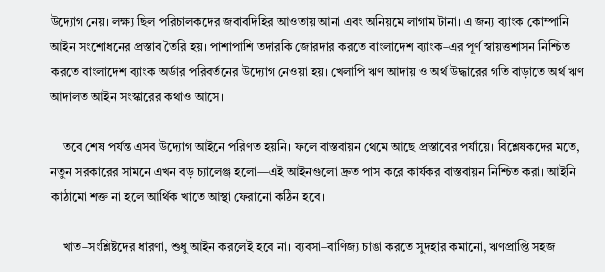উদ্যোগ নেয়। লক্ষ্য ছিল পরিচালকদের জবাবদিহির আওতায় আনা এবং অনিয়মে লাগাম টানা। এ জন্য ব্যাংক কোম্পানি আইন সংশোধনের প্রস্তাব তৈরি হয়। পাশাপাশি তদারকি জোরদার করতে বাংলাদেশ ব্যাংক–এর পূর্ণ স্বায়ত্তশাসন নিশ্চিত করতে বাংলাদেশ ব্যাংক অর্ডার পরিবর্তনের উদ্যোগ নেওয়া হয়। খেলাপি ঋণ আদায় ও অর্থ উদ্ধারের গতি বাড়াতে অর্থ ঋণ আদালত আইন সংস্কারের কথাও আসে।

    তবে শেষ পর্যন্ত এসব উদ্যোগ আইনে পরিণত হয়নি। ফলে বাস্তবায়ন থেমে আছে প্রস্তাবের পর্যায়ে। বিশ্লেষকদের মতে, নতুন সরকারের সামনে এখন বড় চ্যালেঞ্জ হলো—এই আইনগুলো দ্রুত পাস করে কার্যকর বাস্তবায়ন নিশ্চিত করা। আইনি কাঠামো শক্ত না হলে আর্থিক খাতে আস্থা ফেরানো কঠিন হবে।

    খাত–সংশ্লিষ্টদের ধারণা, শুধু আইন করলেই হবে না। ব্যবসা–বাণিজ্য চাঙা করতে সুদহার কমানো, ঋণপ্রাপ্তি সহজ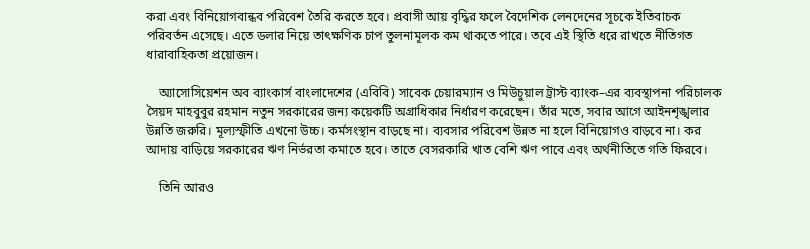করা এবং বিনিয়োগবান্ধব পরিবেশ তৈরি করতে হবে। প্রবাসী আয় বৃদ্ধির ফলে বৈদেশিক লেনদেনের সূচকে ইতিবাচক পরিবর্তন এসেছে। এতে ডলার নিয়ে তাৎক্ষণিক চাপ তুলনামূলক কম থাকতে পারে। তবে এই স্থিতি ধরে রাখতে নীতিগত ধারাবাহিকতা প্রয়োজন।

    অ্যাসোসিয়েশন অব ব্যাংকার্স বাংলাদেশের (এবিবি) সাবেক চেয়ারম্যান ও মিউচুয়াল ট্রাস্ট ব্যাংক–এর ব্যবস্থাপনা পরিচালক সৈয়দ মাহবুবুর রহমান নতুন সরকারের জন্য কয়েকটি অগ্রাধিকার নির্ধারণ করেছেন। তাঁর মতে, সবার আগে আইনশৃঙ্খলার উন্নতি জরুরি। মূল্যস্ফীতি এখনো উচ্চ। কর্মসংস্থান বাড়ছে না। ব্যবসার পরিবেশ উন্নত না হলে বিনিয়োগও বাড়বে না। কর আদায় বাড়িয়ে সরকারের ঋণ নির্ভরতা কমাতে হবে। তাতে বেসরকারি খাত বেশি ঋণ পাবে এবং অর্থনীতিতে গতি ফিরবে।

    তিনি আরও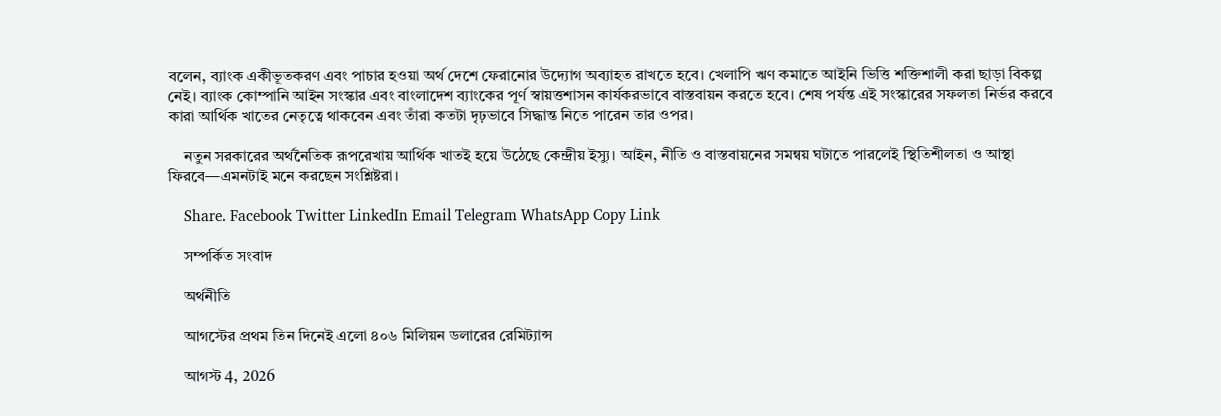বলেন, ব্যাংক একীভূতকরণ এবং পাচার হওয়া অর্থ দেশে ফেরানোর উদ্যোগ অব্যাহত রাখতে হবে। খেলাপি ঋণ কমাতে আইনি ভিত্তি শক্তিশালী করা ছাড়া বিকল্প নেই। ব্যাংক কোম্পানি আইন সংস্কার এবং বাংলাদেশ ব্যাংকের পূর্ণ স্বায়ত্তশাসন কার্যকরভাবে বাস্তবায়ন করতে হবে। শেষ পর্যন্ত এই সংস্কারের সফলতা নির্ভর করবে কারা আর্থিক খাতের নেতৃত্বে থাকবেন এবং তাঁরা কতটা দৃঢ়ভাবে সিদ্ধান্ত নিতে পারেন তার ওপর।

    নতুন সরকারের অর্থনৈতিক রূপরেখায় আর্থিক খাতই হয়ে উঠেছে কেন্দ্রীয় ইস্যু। আইন, নীতি ও বাস্তবায়নের সমন্বয় ঘটাতে পারলেই স্থিতিশীলতা ও আস্থা ফিরবে—এমনটাই মনে করছেন সংশ্লিষ্টরা।

    Share. Facebook Twitter LinkedIn Email Telegram WhatsApp Copy Link

    সম্পর্কিত সংবাদ

    অর্থনীতি

    আগস্টের প্রথম তিন দিনেই এলো ৪০৬ মিলিয়ন ডলারের রেমিট্যান্স

    আগস্ট 4, 2026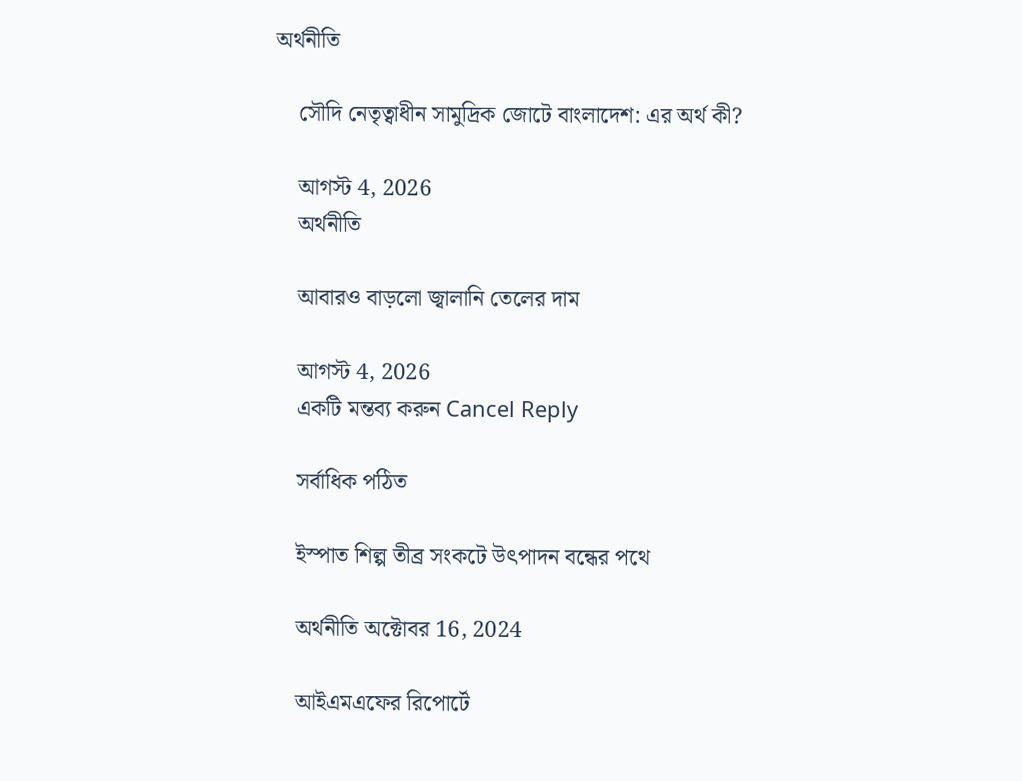অর্থনীতি

    সৌদি নেতৃত্বাধীন সামুদ্রিক জোটে বাংলাদেশ: এর অর্থ কী?

    আগস্ট 4, 2026
    অর্থনীতি

    আবারও বাড়লো জ্বালানি তেলের দাম

    আগস্ট 4, 2026
    একটি মন্তব্য করুন Cancel Reply

    সর্বাধিক পঠিত

    ইস্পাত শিল্প তীব্র সংকটে উৎপাদন বন্ধের পথে

    অর্থনীতি অক্টোবর 16, 2024

    আইএমএফের রিপোর্টে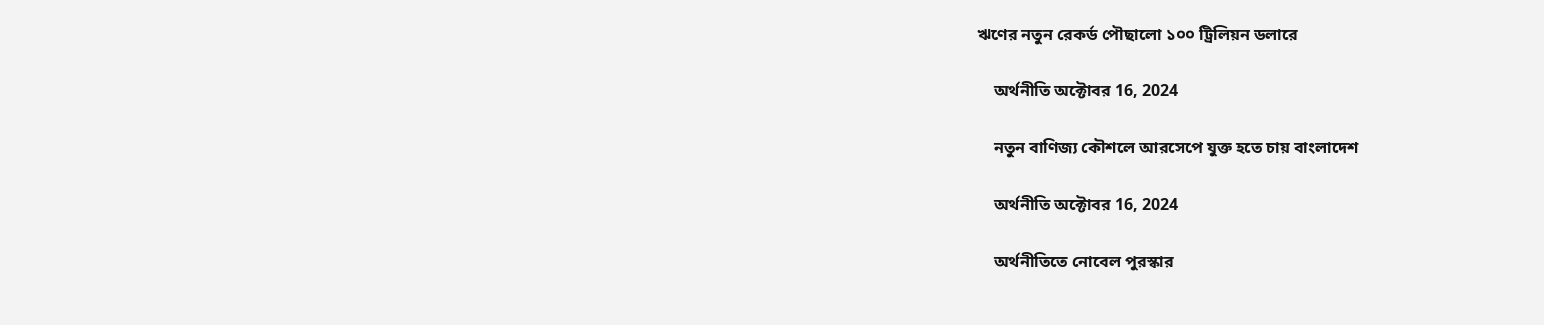ঋণের নতুন রেকর্ড পৌছালো ১০০ ট্রিলিয়ন ডলারে

    অর্থনীতি অক্টোবর 16, 2024

    নতুন বাণিজ্য কৌশলে আরসেপে যুক্ত হতে চায় বাংলাদেশ

    অর্থনীতি অক্টোবর 16, 2024

    অর্থনীতিতে নোবেল পুরস্কার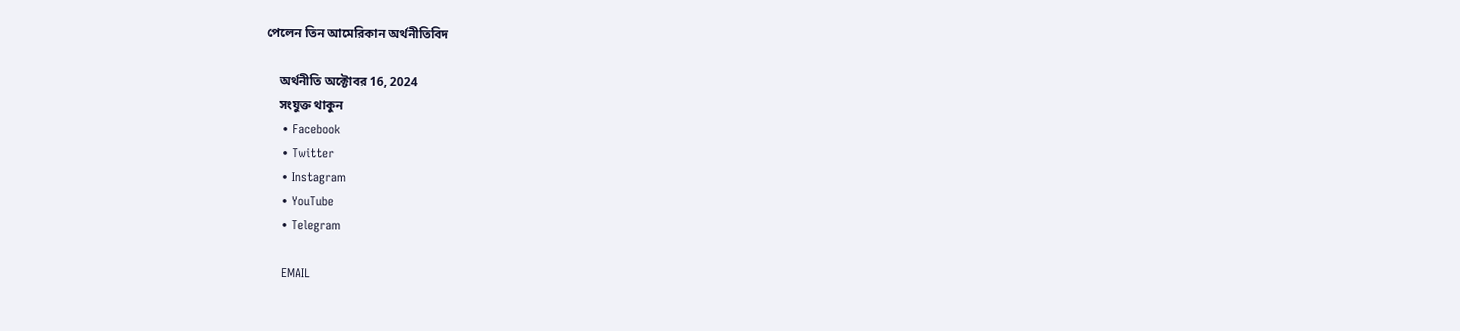পেলেন তিন আমেরিকান অর্থনীতিবিদ

    অর্থনীতি অক্টোবর 16, 2024
    সংযুক্ত থাকুন
    • Facebook
    • Twitter
    • Instagram
    • YouTube
    • Telegram

    EMAIL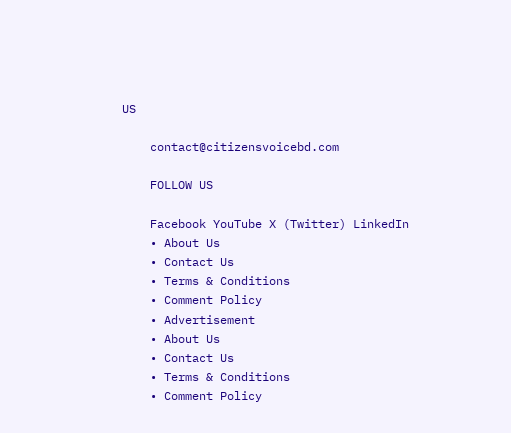US

    contact@citizensvoicebd.com

    FOLLOW US

    Facebook YouTube X (Twitter) LinkedIn
    • About Us
    • Contact Us
    • Terms & Conditions
    • Comment Policy
    • Advertisement
    • About Us
    • Contact Us
    • Terms & Conditions
    • Comment Policy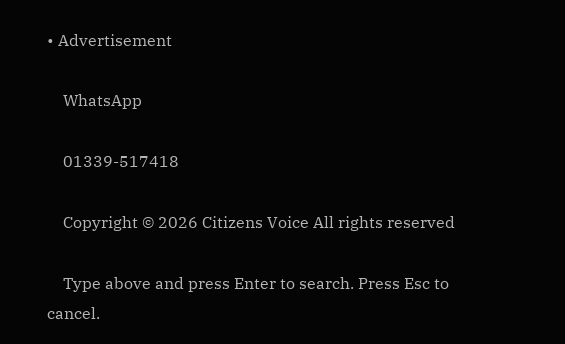• Advertisement

    WhatsApp

    01339-517418

    Copyright © 2026 Citizens Voice All rights reserved

    Type above and press Enter to search. Press Esc to cancel.